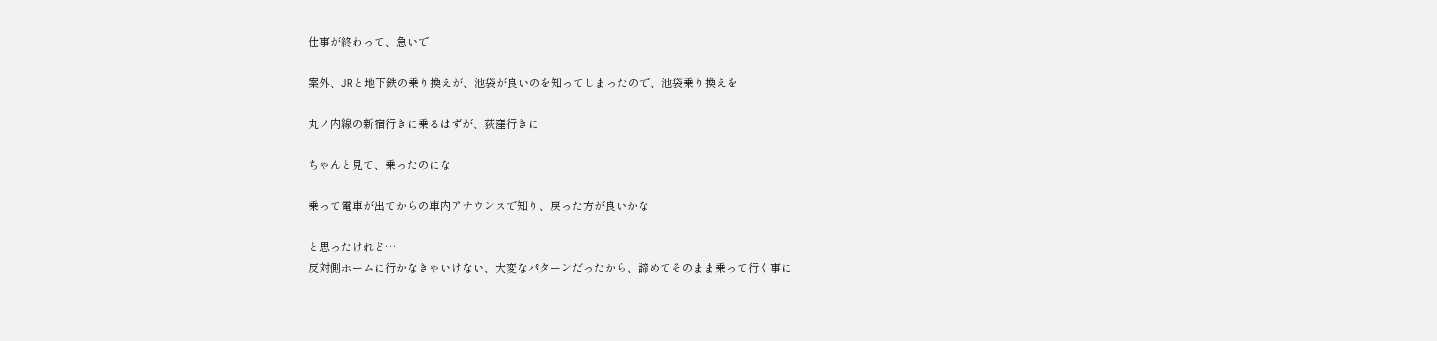仕事が終わって、急いで

案外、JRと地下鉄の乗り換えが、池袋が良いのを知ってしまったので、池袋乗り換えを

丸ノ内線の新宿行きに乗るはずが、荻窪行きに

ちゃんと見て、乗ったのにな

乗って電車が出てからの車内アナウンスで知り、戻った方が良いかな

と思ったけれど…
反対側ホームに行かなきゃいけない、大変なパターンだったから、諦めてそのまま乗って行く事に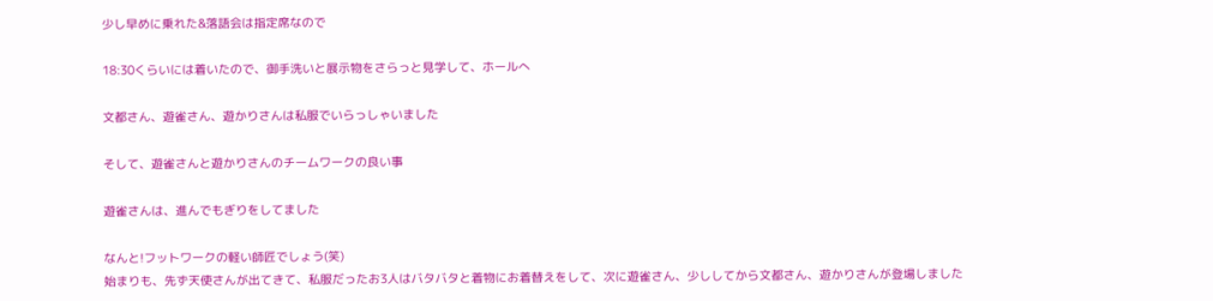少し早めに乗れた&落語会は指定席なので

18:30くらいには着いたので、御手洗いと展示物をさらっと見学して、ホールへ

文都さん、遊雀さん、遊かりさんは私服でいらっしゃいました

そして、遊雀さんと遊かりさんのチームワークの良い事

遊雀さんは、進んでもぎりをしてました

なんと!フットワークの軽い師匠でしょう(笑)
始まりも、先ず天使さんが出てきて、私服だったお3人はバタバタと着物にお着替えをして、次に遊雀さん、少ししてから文都さん、遊かりさんが登場しました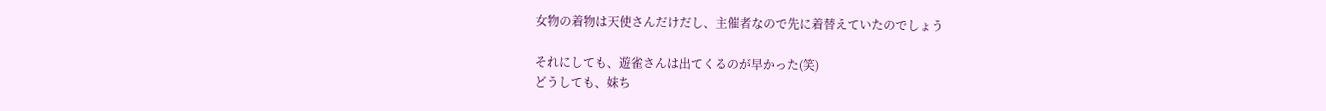女物の着物は天使さんだけだし、主催者なので先に着替えていたのでしょう

それにしても、遊雀さんは出てくるのが早かった(笑)
どうしても、妹ち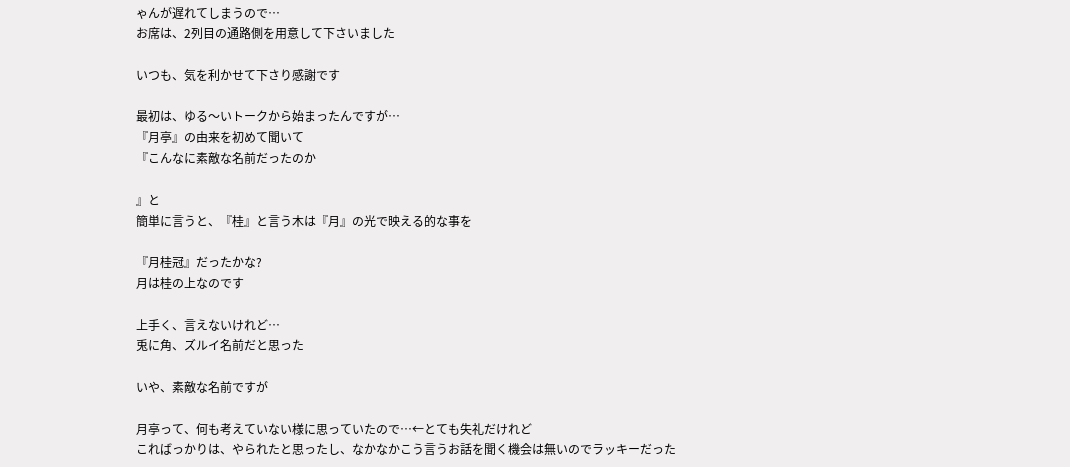ゃんが遅れてしまうので…
お席は、2列目の通路側を用意して下さいました

いつも、気を利かせて下さり感謝です

最初は、ゆる〜いトークから始まったんですが…
『月亭』の由来を初めて聞いて
『こんなに素敵な名前だったのか

』と
簡単に言うと、『桂』と言う木は『月』の光で映える的な事を

『月桂冠』だったかな?
月は桂の上なのです

上手く、言えないけれど…
兎に角、ズルイ名前だと思った

いや、素敵な名前ですが

月亭って、何も考えていない様に思っていたので…←とても失礼だけれど
こればっかりは、やられたと思ったし、なかなかこう言うお話を聞く機会は無いのでラッキーだった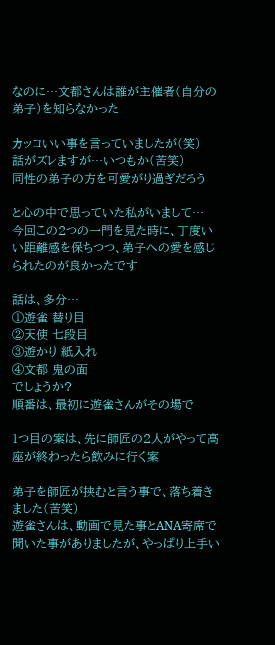なのに…文都さんは誰が主催者(自分の弟子)を知らなかった

カッコいい事を言っていましたが(笑)
話がズレますが…いつもか(苦笑)
同性の弟子の方を可愛がり過ぎだろう

と心の中で思っていた私がいまして…
今回この2つの一門を見た時に、丁度いい距離感を保ちつつ、弟子への愛を感じられたのが良かったです

話は、多分…
①遊雀 替り目
②天使 七段目
③遊かり 紙入れ
④文都 鬼の面
でしょうか?
順番は、最初に遊雀さんがその場で

1つ目の案は、先に師匠の2人がやって高座が終わったら飲みに行く案

弟子を師匠が挟むと言う事で、落ち着きました(苦笑)
遊雀さんは、動画で見た事とANA寄席で聞いた事がありましたが、やっぱり上手い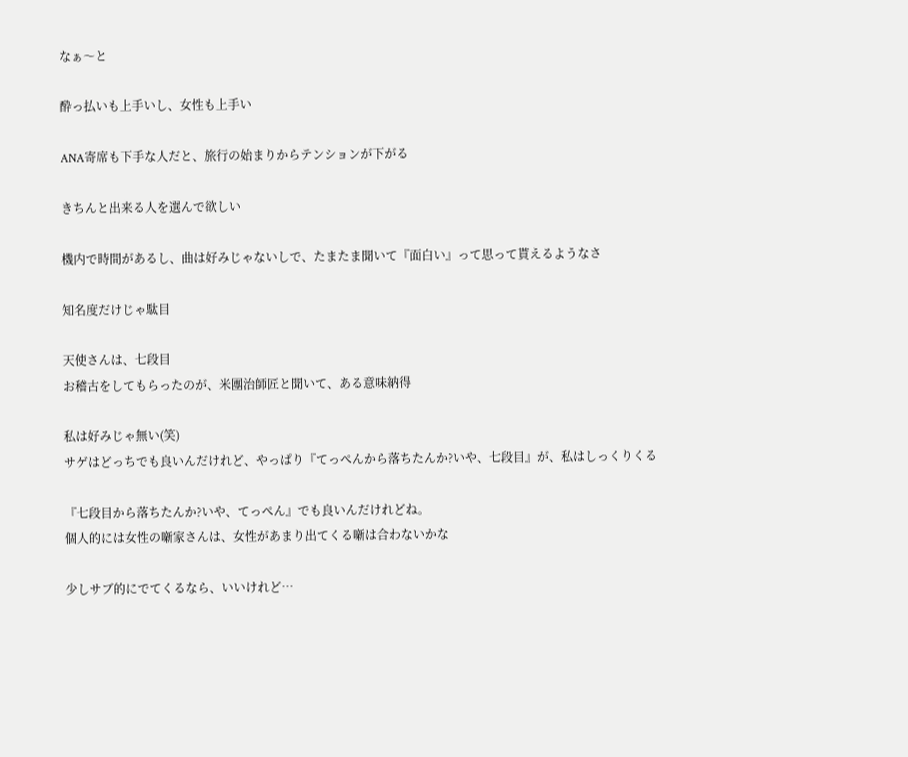なぁ〜と

酔っ払いも上手いし、女性も上手い

ANA寄席も下手な人だと、旅行の始まりからテンションが下がる

きちんと出来る人を選んで欲しい

機内で時間があるし、曲は好みじゃないしで、たまたま聞いて『面白い』って思って貰えるようなさ

知名度だけじゃ駄目

天使さんは、七段目
お稽古をしてもらったのが、米團治師匠と聞いて、ある意味納得

私は好みじゃ無い(笑)
サゲはどっちでも良いんだけれど、やっぱり『てっぺんから落ちたんか?いや、七段目』が、私はしっくりくる

『七段目から落ちたんか?いや、てっぺん』でも良いんだけれどね。
個人的には女性の噺家さんは、女性があまり出てくる噺は合わないかな

少しサブ的にでてくるなら、いいけれど…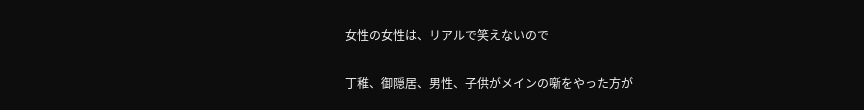女性の女性は、リアルで笑えないので

丁稚、御隠居、男性、子供がメインの噺をやった方が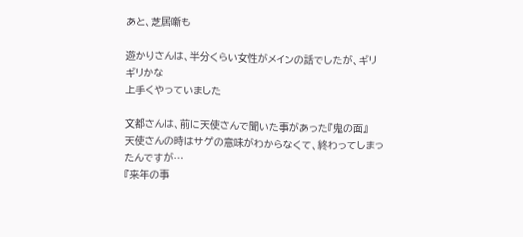あと、芝居噺も

遊かりさんは、半分くらい女性がメインの話でしたが、ギリギリかな
上手くやっていました

文都さんは、前に天使さんで聞いた事があった『鬼の面』
天使さんの時はサゲの意味がわからなくて、終わってしまったんですが…
『来年の事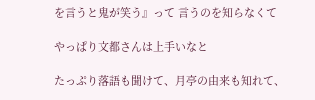を言うと鬼が笑う』って 言うのを知らなくて

やっぱり文都さんは上手いなと

たっぷり落語も聞けて、月亭の由来も知れて、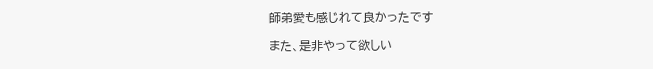師弟愛も感じれて良かったです

また、是非やって欲しい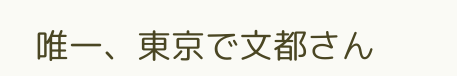唯一、東京で文都さん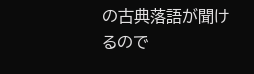の古典落語が聞けるので